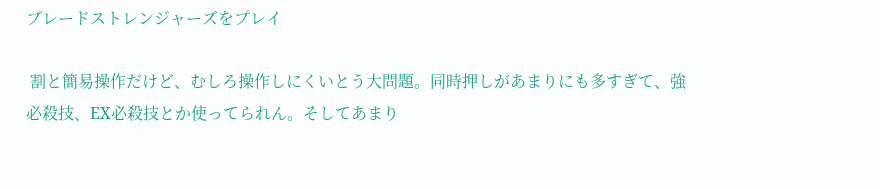ブレードストレンジャーズをプレイ

 割と簡易操作だけど、むしろ操作しにくいとう大問題。同時押しがあまりにも多すぎて、強必殺技、EX必殺技とか使ってられん。そしてあまり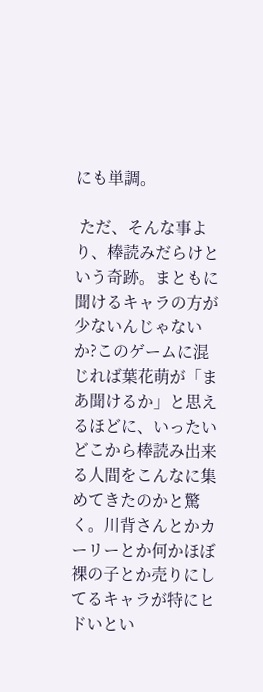にも単調。

 ただ、そんな事より、棒読みだらけという奇跡。まともに聞けるキャラの方が少ないんじゃないか?このゲームに混じれば葉花萌が「まあ聞けるか」と思えるほどに、いったいどこから棒読み出来る人間をこんなに集めてきたのかと驚く。川背さんとかカーリーとか何かほぼ裸の子とか売りにしてるキャラが特にヒドいとい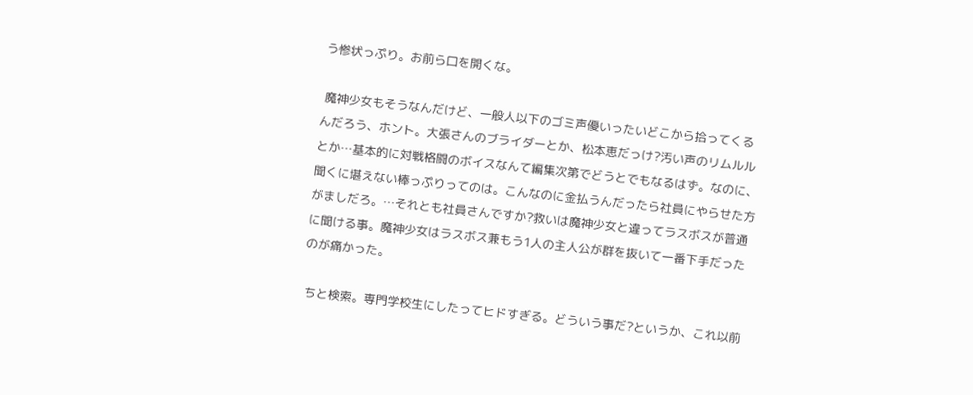う惨状っぷり。お前ら口を開くな。

 魔神少女もそうなんだけど、一般人以下のゴミ声優いったいどこから拾ってくるんだろう、ホント。大張さんのブライダーとか、松本恵だっけ?汚い声のリムルルとか…基本的に対戦格闘のボイスなんて編集次第でどうとでもなるはず。なのに、聞くに堪えない棒っぷりってのは。こんなのに金払うんだったら社員にやらせた方がましだろ。…それとも社員さんですか?救いは魔神少女と違ってラスボスが普通に聞ける事。魔神少女はラスボス兼もう1人の主人公が群を抜いて一番下手だったのが痛かった。

 ちと検索。専門学校生にしたってヒドすぎる。どういう事だ?というか、これ以前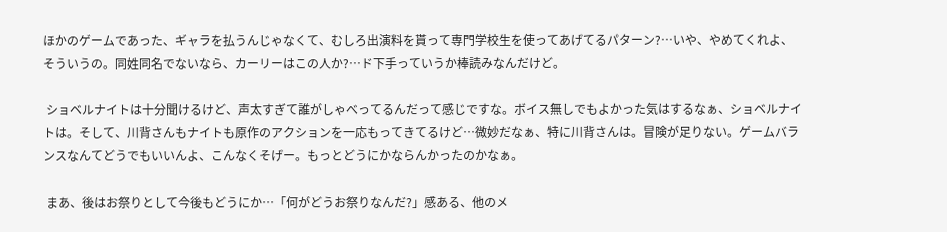ほかのゲームであった、ギャラを払うんじゃなくて、むしろ出演料を貰って専門学校生を使ってあげてるパターン?…いや、やめてくれよ、そういうの。同姓同名でないなら、カーリーはこの人か?…ド下手っていうか棒読みなんだけど。

 ショベルナイトは十分聞けるけど、声太すぎて誰がしゃべってるんだって感じですな。ボイス無しでもよかった気はするなぁ、ショベルナイトは。そして、川背さんもナイトも原作のアクションを一応もってきてるけど…微妙だなぁ、特に川背さんは。冒険が足りない。ゲームバランスなんてどうでもいいんよ、こんなくそげー。もっとどうにかならんかったのかなぁ。

 まあ、後はお祭りとして今後もどうにか…「何がどうお祭りなんだ?」感ある、他のメ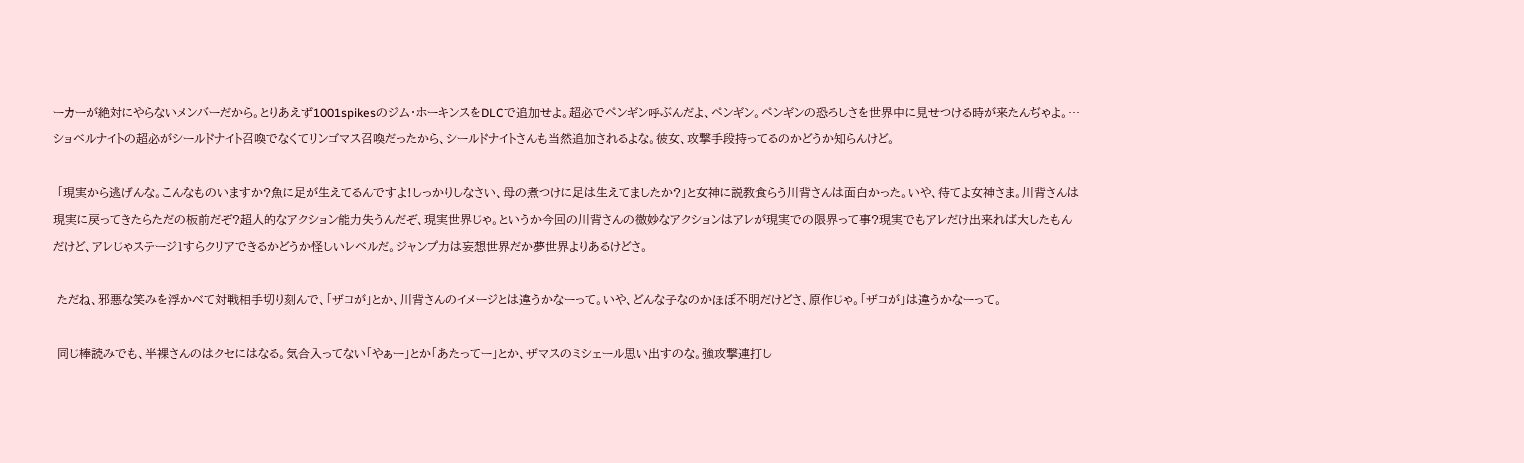ーカーが絶対にやらないメンバーだから。とりあえず1001spikesのジム・ホーキンスをDLCで追加せよ。超必でペンギン呼ぶんだよ、ペンギン。ペンギンの恐ろしさを世界中に見せつける時が来たんぢゃよ。…ショベルナイトの超必がシールドナイト召喚でなくてリンゴマス召喚だったから、シールドナイトさんも当然追加されるよな。彼女、攻撃手段持ってるのかどうか知らんけど。

 「現実から逃げんな。こんなものいますか?魚に足が生えてるんですよ!しっかりしなさい、母の煮つけに足は生えてましたか?」と女神に説教食らう川背さんは面白かった。いや、待てよ女神さま。川背さんは現実に戻ってきたらただの板前だぞ?超人的なアクション能力失うんだぞ、現実世界じゃ。というか今回の川背さんの微妙なアクションはアレが現実での限界って事?現実でもアレだけ出来れば大したもんだけど、アレじゃステージ1すらクリアできるかどうか怪しいレベルだ。ジャンプ力は妄想世界だか夢世界よりあるけどさ。

 ただね、邪悪な笑みを浮かべて対戦相手切り刻んで、「ザコが」とか、川背さんのイメージとは違うかなーって。いや、どんな子なのかほぼ不明だけどさ、原作じゃ。「ザコが」は違うかなーって。

 同じ棒読みでも、半裸さんのはクセにはなる。気合入ってない「やぁー」とか「あたってー」とか、ザマスのミシェール思い出すのな。強攻撃連打し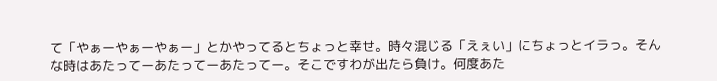て「やぁーやぁーやぁー」とかやってるとちょっと幸せ。時々混じる「えぇい」にちょっとイラっ。そんな時はあたってーあたってーあたってー。そこですわが出たら負け。何度あた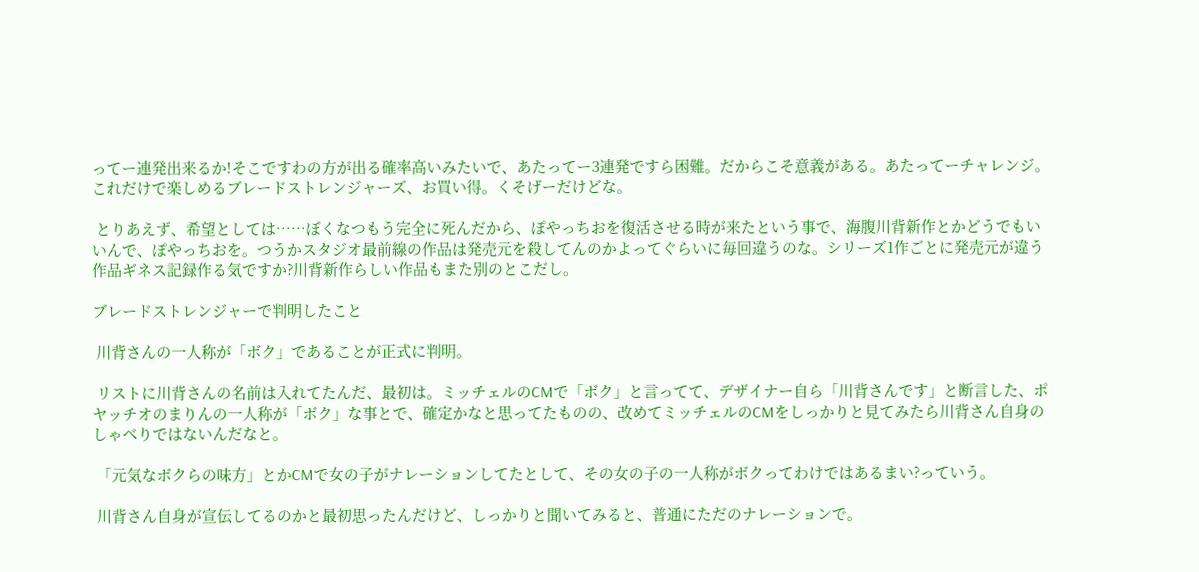ってー連発出来るか!そこですわの方が出る確率高いみたいで、あたってー3連発ですら困難。だからこそ意義がある。あたってーチャレンジ。これだけで楽しめるブレードストレンジャーズ、お買い得。くそげーだけどな。

 とりあえず、希望としては……ぼくなつもう完全に死んだから、ぽやっちおを復活させる時が来たという事で、海腹川背新作とかどうでもいいんで、ぽやっちおを。つうかスタジオ最前線の作品は発売元を殺してんのかよってぐらいに毎回違うのな。シリーズ1作ごとに発売元が違う作品ギネス記録作る気ですか?川背新作らしい作品もまた別のとこだし。

ブレードストレンジャーで判明したこと

 川背さんの一人称が「ボク」であることが正式に判明。

 リストに川背さんの名前は入れてたんだ、最初は。ミッチェルのCMで「ボク」と言ってて、デザイナー自ら「川背さんです」と断言した、ポヤッチオのまりんの一人称が「ボク」な事とで、確定かなと思ってたものの、改めてミッチェルのCMをしっかりと見てみたら川背さん自身のしゃべりではないんだなと。

 「元気なボクらの味方」とかCMで女の子がナレーションしてたとして、その女の子の一人称がボクってわけではあるまい?っていう。

 川背さん自身が宣伝してるのかと最初思ったんだけど、しっかりと聞いてみると、普通にただのナレーションで。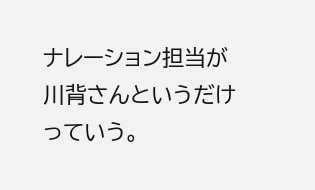ナレーション担当が川背さんというだけっていう。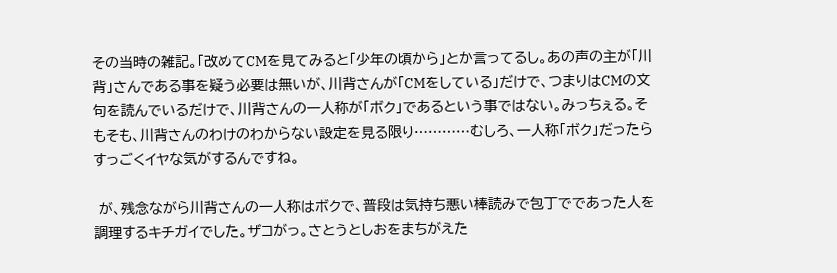その当時の雑記。「改めてCMを見てみると「少年の頃から」とか言ってるし。あの声の主が「川背」さんである事を疑う必要は無いが、川背さんが「CMをしている」だけで、つまりはCMの文句を読んでいるだけで、川背さんの一人称が「ボク」であるという事ではない。みっちぇる。そもそも、川背さんのわけのわからない設定を見る限り…………むしろ、一人称「ボク」だったらすっごくイヤな気がするんですね。

 が、残念ながら川背さんの一人称はボクで、普段は気持ち悪い棒読みで包丁でであった人を調理するキチガイでした。ザコがっ。さとうとしおをまちがえた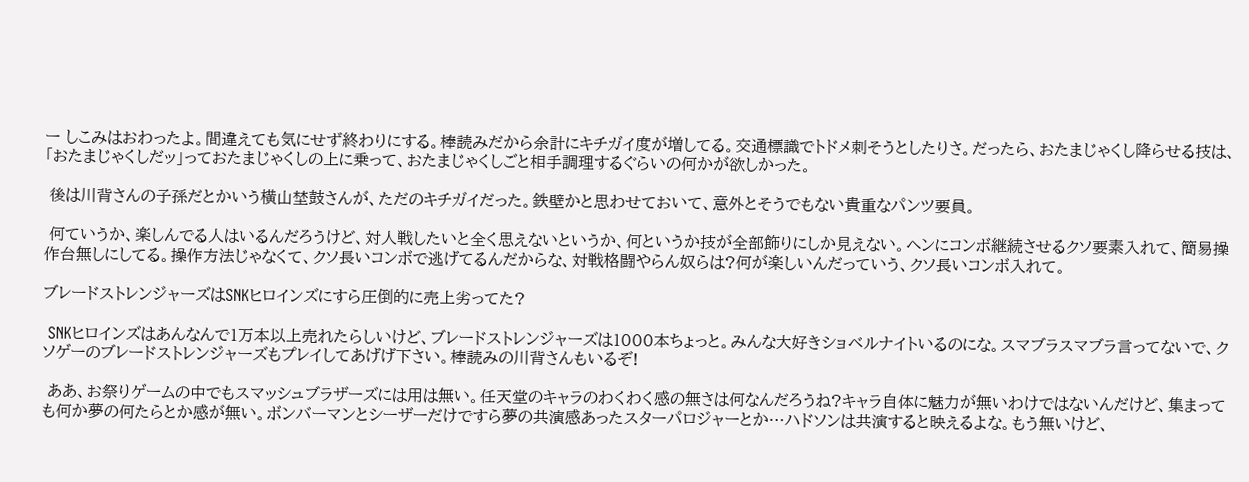ー しこみはおわったよ。間違えても気にせず終わりにする。棒読みだから余計にキチガイ度が増してる。交通標識でトドメ刺そうとしたりさ。だったら、おたまじゃくし降らせる技は、「おたまじゃくしだッ」っておたまじゃくしの上に乗って、おたまじゃくしごと相手調理するぐらいの何かが欲しかった。

 後は川背さんの子孫だとかいう横山埜鼓さんが、ただのキチガイだった。鉄壁かと思わせておいて、意外とそうでもない貴重なパンツ要員。

 何ていうか、楽しんでる人はいるんだろうけど、対人戦したいと全く思えないというか、何というか技が全部飾りにしか見えない。ヘンにコンボ継続させるクソ要素入れて、簡易操作台無しにしてる。操作方法じゃなくて、クソ長いコンボで逃げてるんだからな、対戦格闘やらん奴らは?何が楽しいんだっていう、クソ長いコンボ入れて。

ブレードストレンジャーズはSNKヒロインズにすら圧倒的に売上劣ってた?

 SNKヒロインズはあんなんで1万本以上売れたらしいけど、ブレードストレンジャーズは1000本ちょっと。みんな大好きショベルナイトいるのにな。スマブラスマブラ言ってないで、クソゲーのブレードストレンジャーズもプレイしてあげげ下さい。棒読みの川背さんもいるぞ!

 ああ、お祭りゲームの中でもスマッシュブラザーズには用は無い。任天堂のキャラのわくわく感の無さは何なんだろうね?キャラ自体に魅力が無いわけではないんだけど、集まっても何か夢の何たらとか感が無い。ボンバーマンとシーザーだけですら夢の共演感あったスターパロジャーとか…ハドソンは共演すると映えるよな。もう無いけど、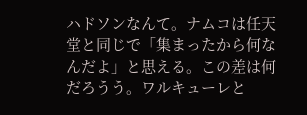ハドソンなんて。ナムコは任天堂と同じで「集まったから何なんだよ」と思える。この差は何だろうう。ワルキューレと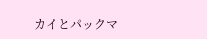カイとパックマ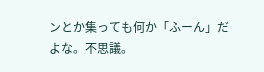ンとか集っても何か「ふーん」だよな。不思議。